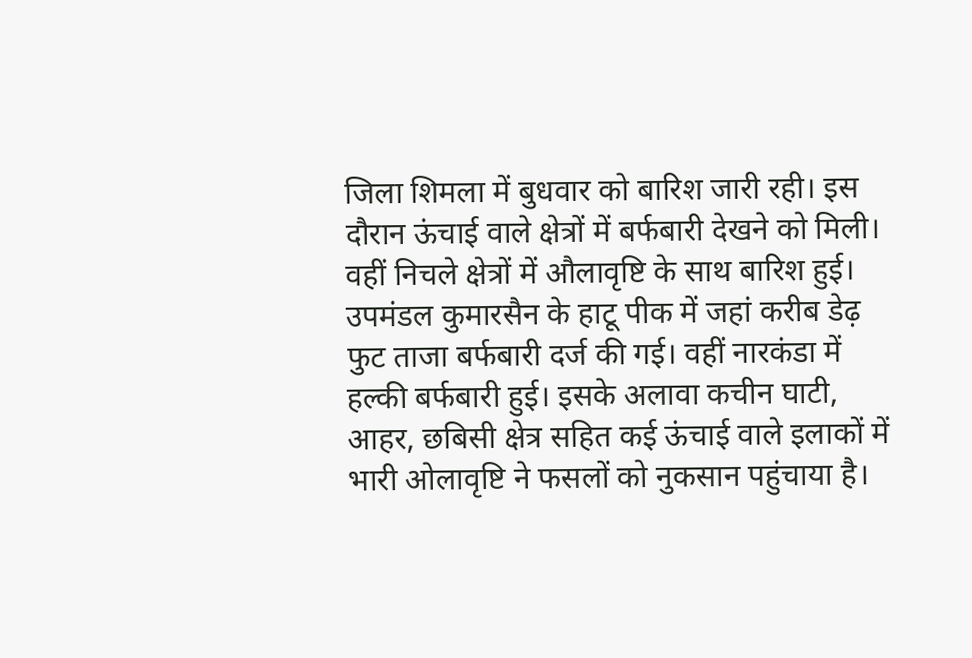जिला शिमला में बुधवार को बारिश जारी रही। इस दौरान ऊंचाई वाले क्षेत्रों में बर्फबारी देखने को मिली। वहीं निचले क्षेत्रों में औलावृष्टि के साथ बारिश हुई। उपमंडल कुमारसैन के हाटू पीक में जहां करीब डेढ़ फुट ताजा बर्फबारी दर्ज की गई। वहीं नारकंडा में हल्की बर्फबारी हुई। इसके अलावा कचीन घाटी, आहर, छबिसी क्षेत्र सहित कई ऊंचाई वाले इलाकों में भारी ओलावृष्टि ने फसलों को नुकसान पहुंचाया है।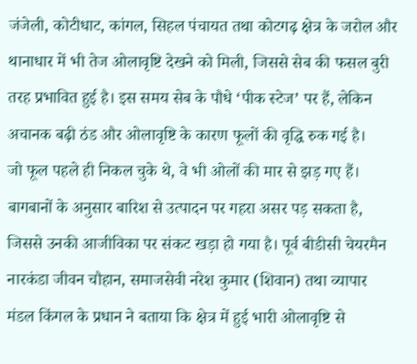जंजेली, कोटीधाट, कांगल, सिहल पंचायत तथा कोटगढ़ क्षेत्र के जरोल और थानाधार में भी तेज ओलावृष्टि देखने को मिली, जिससे सेब की फसल बुरी तरह प्रभावित हुई है। इस समय सेब के पौधे ‘पीक स्टेज’ पर हैं, लेकिन अचानक बढ़ी ठंड और ओलावृष्टि के कारण फूलों की वृद्धि रुक गई है।
जो फूल पहले ही निकल चुके थे, वे भी ओलों की मार से झड़ गए हैं। बागबानों के अनुसार बारिश से उत्पादन पर गहरा असर पड़ सकता है, जिससे उनकी आजीविका पर संकट खड़ा हो गया है। पूर्व बीडीसी चेयरमैन नारकंडा जीवन चौहान, समाजसेवी नरेश कुमार (शिवान) तथा व्यापार मंडल किंगल के प्रधान ने बताया कि क्षेत्र में हुई भारी ओलावृष्टि से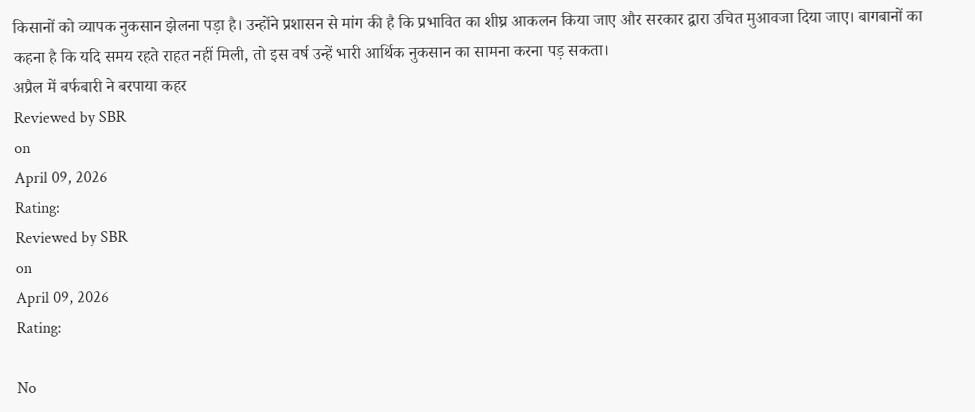किसानों को व्यापक नुकसान झेलना पड़ा है। उन्होंने प्रशासन से मांग की है कि प्रभावित का शीघ्र आकलन किया जाए और सरकार द्वारा उचित मुआवजा दिया जाए। बागबानों का कहना है कि यदि समय रहते राहत नहीं मिली, तो इस वर्ष उन्हें भारी आर्थिक नुकसान का सामना करना पड़ सकता।
अप्रैल में बर्फबारी ने बरपाया कहर
Reviewed by SBR
on
April 09, 2026
Rating:
Reviewed by SBR
on
April 09, 2026
Rating:

No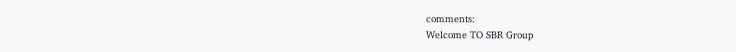comments:
Welcome TO SBR Group